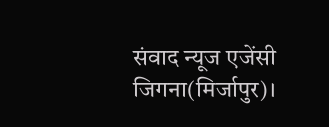संवाद न्यूज एजेंसी
जिगना(मिर्जापुर)।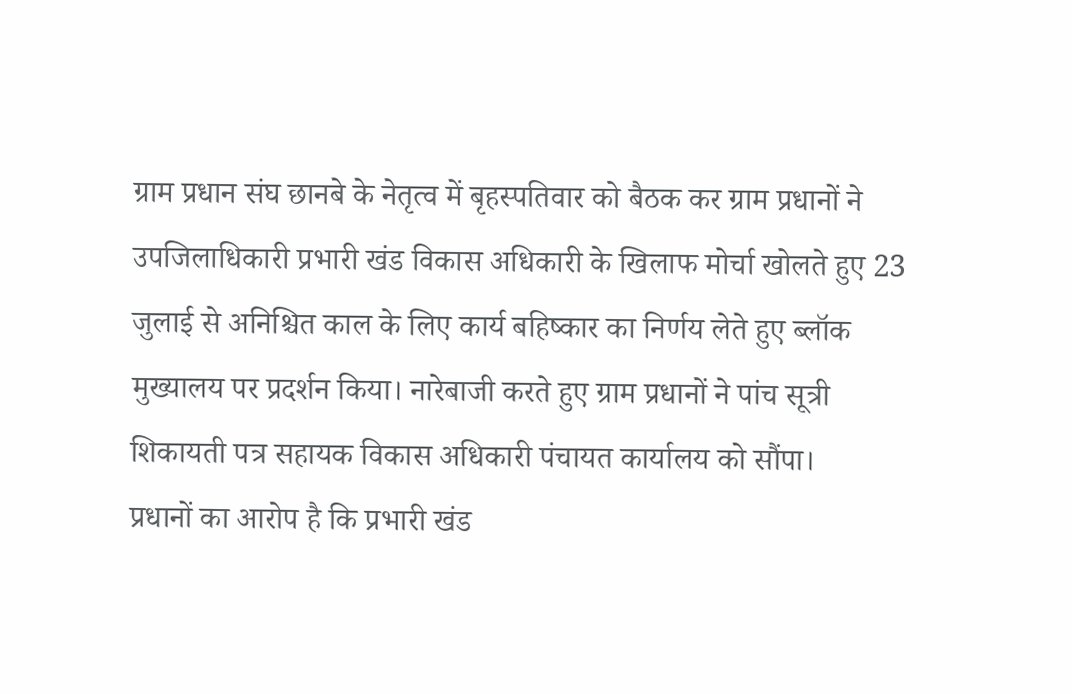ग्राम प्रधान संघ छानबे के नेतृत्व में बृहस्पतिवार को बैठक कर ग्राम प्रधानों ने उपजिलाधिकारी प्रभारी खंड विकास अधिकारी के खिलाफ मोर्चा खोलते हुए 23 जुलाई से अनिश्चित काल के लिए कार्य बहिष्कार का निर्णय लेते हुए ब्लॉक मुख्यालय पर प्रदर्शन किया। नारेबाजी करते हुए ग्राम प्रधानों ने पांच सूत्री शिकायती पत्र सहायक विकास अधिकारी पंचायत कार्यालय को सौंपा।
प्रधानों का आरोप है कि प्रभारी खंड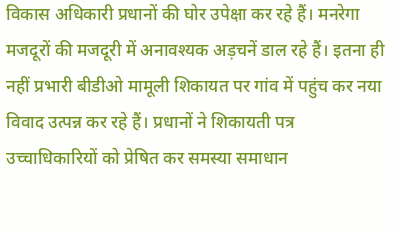विकास अधिकारी प्रधानों की घोर उपेक्षा कर रहे हैं। मनरेगा मजदूरों की मजदूरी में अनावश्यक अड़चनें डाल रहे हैं। इतना ही नहीं प्रभारी बीडीओ मामूली शिकायत पर गांव में पहुंच कर नया विवाद उत्पन्न कर रहे हैं। प्रधानों ने शिकायती पत्र उच्चाधिकारियों को प्रेषित कर समस्या समाधान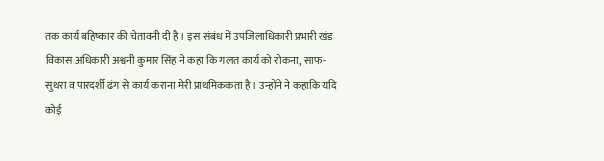तक कार्य बहिष्कार की चेतावनी दी है। इस संबंध में उपजिलाधिकारी प्रभारी खंड विकास अधिकारी अश्वनी कुमार सिंह ने कहा कि गलत कार्य को रोकना, साफ-सुथरा व पारदर्शी ढंग से कार्य कराना मेरी प्राथमिककता है। उन्होंने ने कहाकि यदि कोई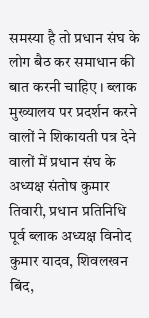समस्या है तो प्रधान संघ के लोग बैठ कर समाधान की बात करनी चाहिए । ब्लाक मुख्यालय पर प्रदर्शन करने वालों ने शिकायती पत्र देने वालों में प्रधान संघ के अध्यक्ष संतोष कुमार तिवारी, प्रधान प्रतिनिधि पूर्व ब्लाक अध्यक्ष विनोद कुमार यादव, शिवलखन बिंद,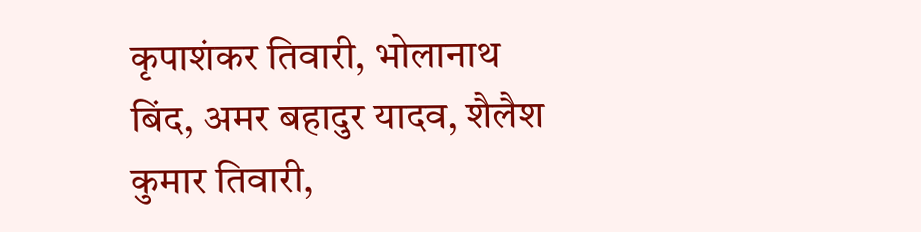कृपाशंकर तिवारी, भोलानाथ बिंद, अमर बहादुर यादव, शैलैश कुमार तिवारी,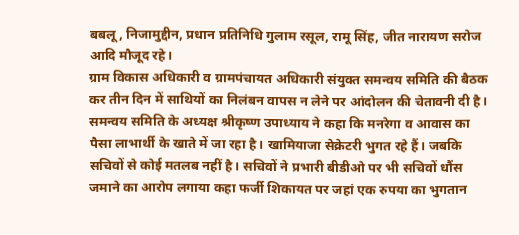बबलू, निजामुद्दीन, प्रधान प्रतिनिधि गुलाम रसूल, रामू सिंह, जीत नारायण सरोज आदि मौजूद रहे।
ग्राम विकास अधिकारी व ग्रामपंचायत अधिकारी संयुक्त समन्वय समिति की बैठक कर तीन दिन में साथियों का निलंबन वापस न लेने पर आंदोलन की चेतावनी दी है। समन्वय समिति के अध्यक्ष श्रीकृष्ण उपाध्याय ने कहा कि मनरेगा व आवास का पैसा लाभार्थी के खाते में जा रहा है। खामियाजा सेक्रेटरी भुगत रहे हैं। जबकि सचिवों से कोई मतलब नहीं है। सचिवों ने प्रभारी बीडीओ पर भी सचिवों धौंस जमाने का आरोप लगाया कहा फर्जी शिकायत पर जहां एक रुपया का भुगतान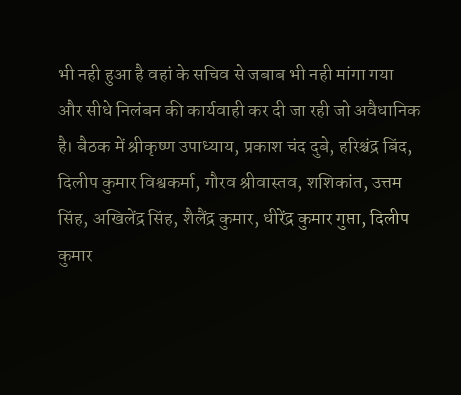भी नही हुआ है वहां के सचिव से जबाब भी नही मांगा गया और सीधे निलंबन की कार्यवाही कर दी जा रही जो अवैधानिक है। बैठक में श्रीकृष्ण उपाध्याय, प्रकाश चंद दुबे, हरिश्चंद्र बिंद, दिलीप कुमार विश्वकर्मा, गौरव श्रीवास्तव, शशिकांत, उत्तम सिंह, अखिलेंद्र सिंह, शैलैंद्र कुमार, धीरेंद्र कुमार गुप्ता, दिलीप कुमार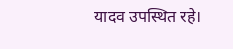यादव उपस्थित रहे।